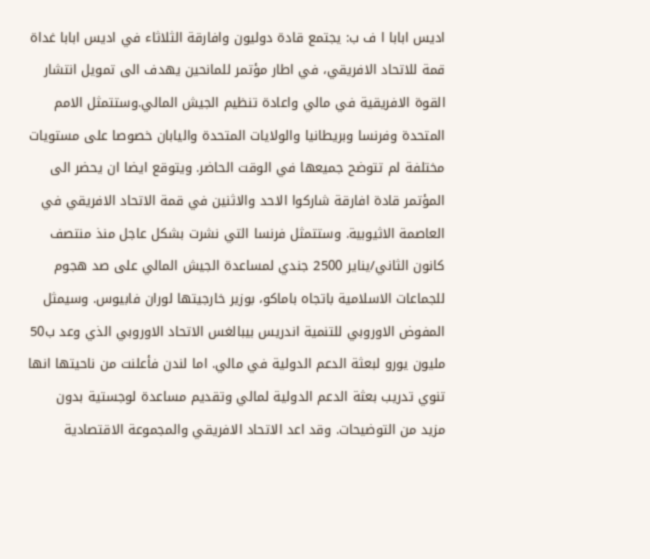اديس ابابا ا ف ب: يجتمع قادة دوليون وافارقة الثلاثاء في اديس ابابا غداة قمة للاتحاد الافريقي، في اطار مؤتمر للمانحين يهدف الى تمويل انتشار القوة الافريقية في مالي واعادة تنظيم الجيش المالي.وستتمثل الامم المتحدة وفرنسا وبريطانيا والولايات المتحدة واليابان خصوصا على مستويات مختلفة لم تتوضح جميعها في الوقت الحاضر. ويتوقع ايضا ان يحضر الى المؤتمر قادة افارقة شاركوا الاحد والاثنين في قمة الاتحاد الافريقي في العاصمة الاثيوبية. وستتمثل فرنسا التي نشرت بشكل عاجل منذ منتصف كانون الثاني/يناير 2500 جندي لمساعدة الجيش المالي على صد هجوم للجماعات الاسلامية باتجاه باماكو، بوزير خارجيتها لوران فابيوس. وسيمثل المفوض الاوروبي للتنمية اندريس بيبالغس الاتحاد الاوروبي الذي وعد ب50 مليون يورو لبعثة الدعم الدولية في مالي. اما لندن فأعلنت من ناحيتها انها تنوي تدريب بعثة الدعم الدولية لمالي وتقديم مساعدة لوجستية بدون مزيد من التوضيحات. وقد اعد الاتحاد الافريقي والمجموعة الاقتصادية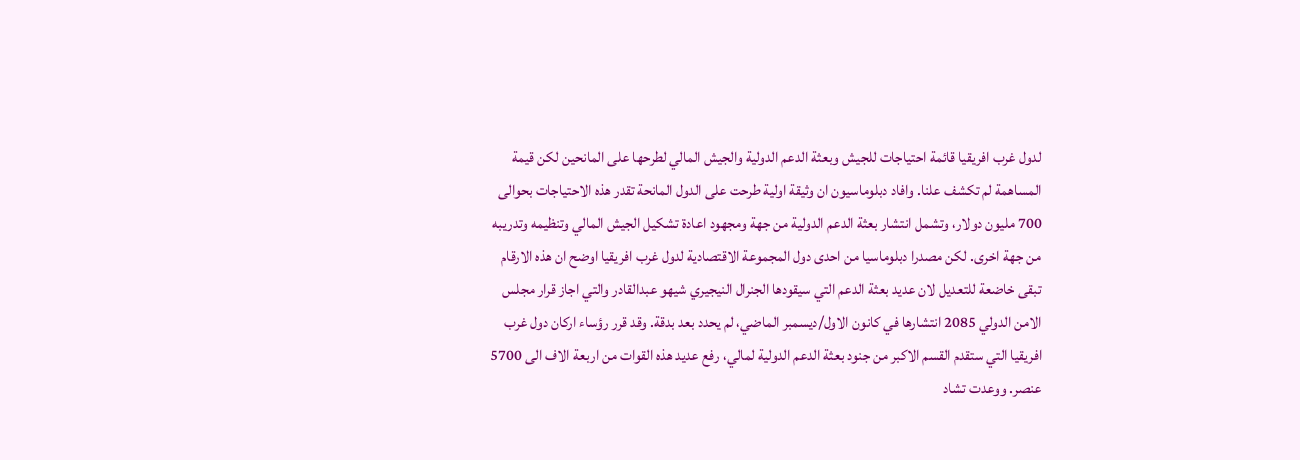لدول غرب افريقيا قائمة احتياجات للجيش وبعثة الدعم الدولية والجيش المالي لطرحها على المانحين لكن قيمة المساهمة لم تكشف علنا. وافاد دبلوماسيون ان وثيقة اولية طرحت على الدول المانحة تقدر هذه الاحتياجات بحوالى 700 مليون دولار، وتشمل انتشار بعثة الدعم الدولية من جهة ومجهود اعادة تشكيل الجيش المالي وتنظيمه وتدريبه من جهة اخرى. لكن مصدرا دبلوماسيا من احدى دول المجموعة الاقتصادية لدول غرب افريقيا اوضح ان هذه الارقام تبقى خاضعة للتعديل لان عديد بعثة الدعم التي سيقودها الجنرال النيجيري شيهو عبدالقادر والتي اجاز قرار مجلس الامن الدولي 2085 انتشارها في كانون الاول/ديسمبر الماضي، لم يحدد بعد بدقة. وقد قرر رؤساء اركان دول غرب افريقيا التي ستقدم القسم الاكبر من جنود بعثة الدعم الدولية لمالي، رفع عديد هذه القوات من اربعة الاف الى 5700 عنصر. ووعدت تشاد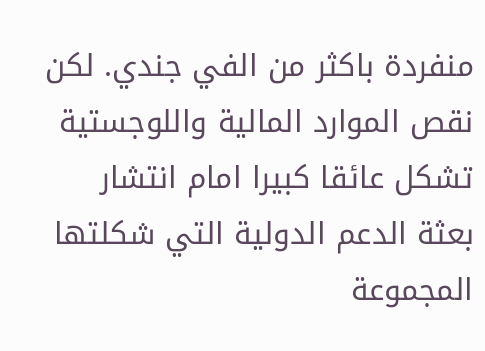منفردة باكثر من الفي جندي. لكن نقص الموارد المالية واللوجستية تشكل عائقا كبيرا امام انتشار بعثة الدعم الدولية التي شكلتها المجموعة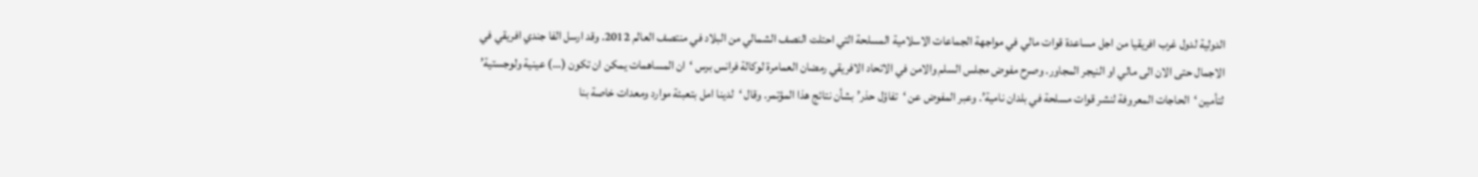الدولية لدول غرب افريقيا من اجل مساعدة قوات مالي في مواجهة الجماعات الاسلامية المسلحة التي احتلت النصف الشمالي من البلاد في منتصف العالم 2012. وقد ارسل الفا جندي افريقي في الاجمال حتى الان الى مالي او النيجر المجاور. وصرح مفوض مجلس السلم والامن في الاتحاد الافريقي رمضان العمامرة لوكالة فرانس برس ‘ان المساهمات يمكن ان تكون (…) عينية ولوجستية’ لتأمين ‘الحاجات المعروفة لنشر قوات مسلحة في بلدان نامية’. وعبر المفوض عن ‘تفاؤل حذر’ بشأن نتائج هذا المؤتمر. وقال ‘لدينا امل بتعبئة موارد ومعدات خاصة بنا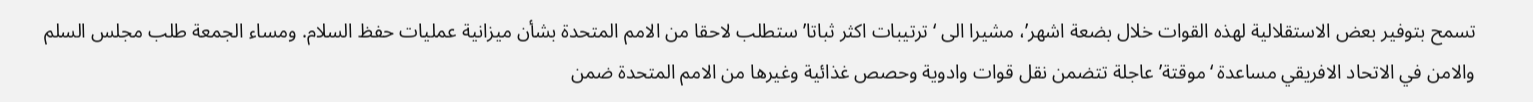تسمح بتوفير بعض الاستقلالية لهذه القوات خلال بضعة اشهر’، مشيرا الى ‘ترتيبات اكثر ثباتا’ ستطلب لاحقا من الامم المتحدة بشأن ميزانية عمليات حفظ السلام. ومساء الجمعة طلب مجلس السلم والامن في الاتحاد الافريقي مساعدة ‘موقتة’ عاجلة تتضمن نقل قوات وادوية وحصص غذائية وغيرها من الامم المتحدة ضمن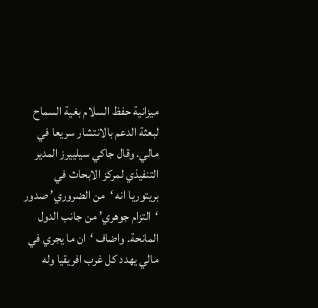ميزانية حفظ السلام بغية السماح لبعثة الدعم بالانتشار سريعا في مالي. وقال جاكي سيلييرز المدير التنفيذي لمركز الابحاث في بريتوريا انه ‘من الضروري’ صدور ‘التزام جوهري’ من جانب الدول المانحة. واضاف ‘ان ما يجري في مالي يهدد كل غرب افريقيا وله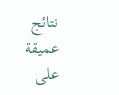نتائج عميقة على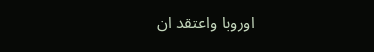اوروبا واعتقد ان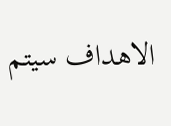الاهداف سيتم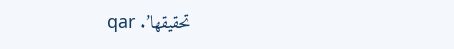تحقيقها’. qar